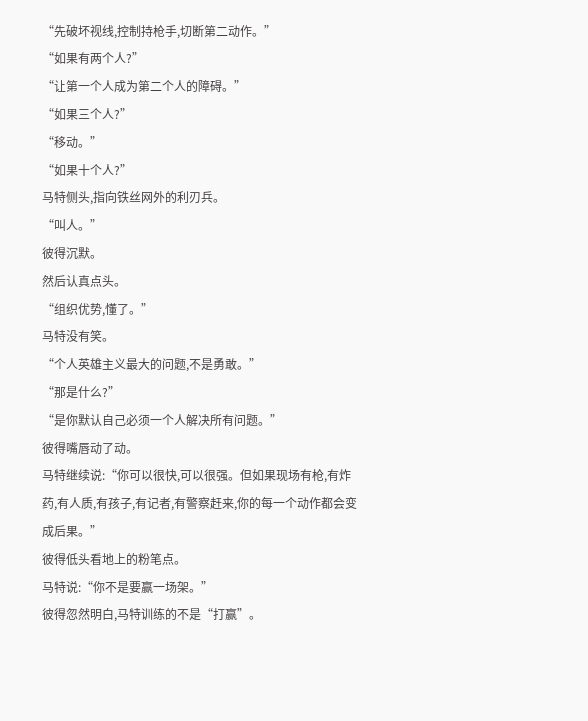“先破坏视线,控制持枪手,切断第二动作。”
“如果有两个人?”
“让第一个人成为第二个人的障碍。”
“如果三个人?”
“移动。”
“如果十个人?”
马特侧头,指向铁丝网外的利刃兵。
“叫人。”
彼得沉默。
然后认真点头。
“组织优势,懂了。”
马特没有笑。
“个人英雄主义最大的问题,不是勇敢。”
“那是什么?”
“是你默认自己必须一个人解决所有问题。”
彼得嘴唇动了动。
马特继续说:“你可以很快,可以很强。但如果现场有枪,有炸药,有人质,有孩子,有记者,有警察赶来,你的每一个动作都会变成后果。”
彼得低头看地上的粉笔点。
马特说:“你不是要赢一场架。”
彼得忽然明白,马特训练的不是“打赢”。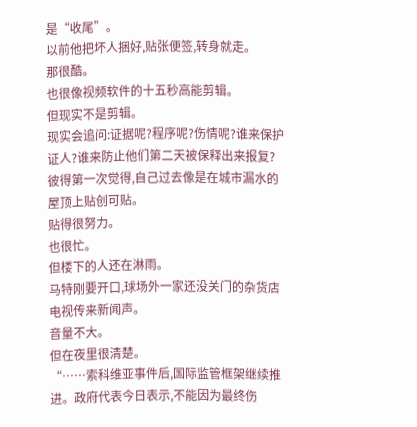是“收尾”。
以前他把坏人捆好,贴张便签,转身就走。
那很酷。
也很像视频软件的十五秒高能剪辑。
但现实不是剪辑。
现实会追问:证据呢?程序呢?伤情呢?谁来保护证人?谁来防止他们第二天被保释出来报复?
彼得第一次觉得,自己过去像是在城市漏水的屋顶上贴创可贴。
贴得很努力。
也很忙。
但楼下的人还在淋雨。
马特刚要开口,球场外一家还没关门的杂货店电视传来新闻声。
音量不大。
但在夜里很清楚。
“……索科维亚事件后,国际监管框架继续推进。政府代表今日表示,不能因为最终伤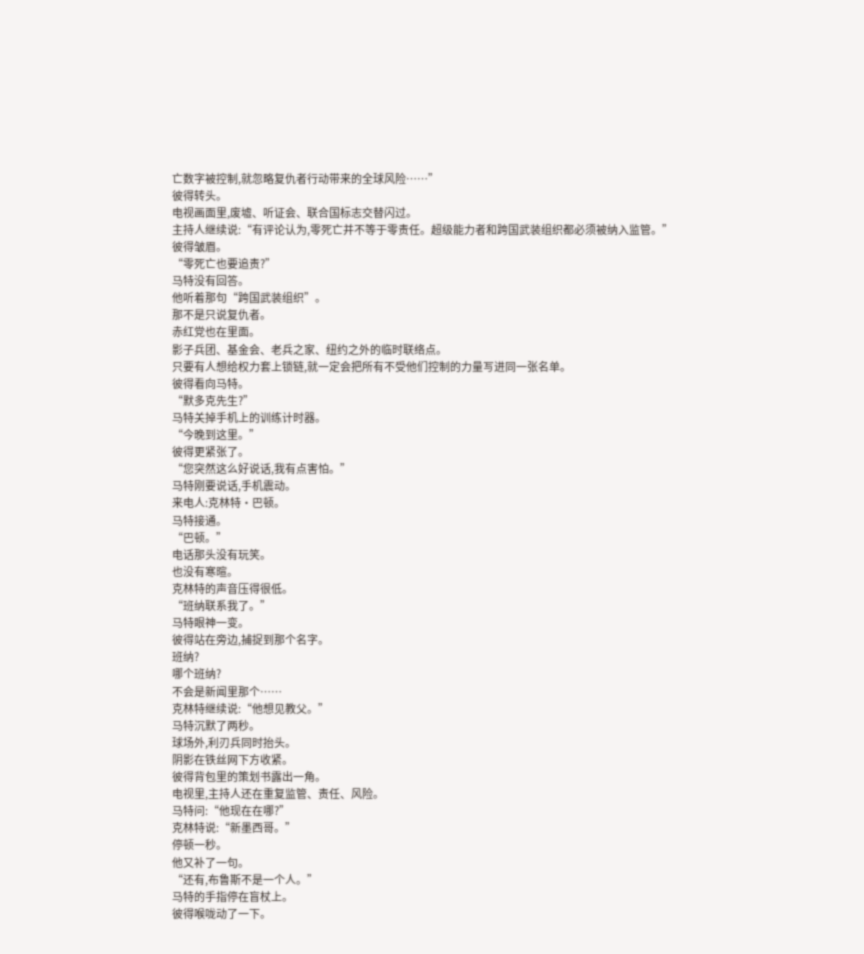亡数字被控制,就忽略复仇者行动带来的全球风险……”
彼得转头。
电视画面里,废墟、听证会、联合国标志交替闪过。
主持人继续说:“有评论认为,零死亡并不等于零责任。超级能力者和跨国武装组织都必须被纳入监管。”
彼得皱眉。
“零死亡也要追责?”
马特没有回答。
他听着那句“跨国武装组织”。
那不是只说复仇者。
赤红党也在里面。
影子兵团、基金会、老兵之家、纽约之外的临时联络点。
只要有人想给权力套上锁链,就一定会把所有不受他们控制的力量写进同一张名单。
彼得看向马特。
“默多克先生?”
马特关掉手机上的训练计时器。
“今晚到这里。”
彼得更紧张了。
“您突然这么好说话,我有点害怕。”
马特刚要说话,手机震动。
来电人:克林特·巴顿。
马特接通。
“巴顿。”
电话那头没有玩笑。
也没有寒暄。
克林特的声音压得很低。
“班纳联系我了。”
马特眼神一变。
彼得站在旁边,捕捉到那个名字。
班纳?
哪个班纳?
不会是新闻里那个……
克林特继续说:“他想见教父。”
马特沉默了两秒。
球场外,利刃兵同时抬头。
阴影在铁丝网下方收紧。
彼得背包里的策划书露出一角。
电视里,主持人还在重复监管、责任、风险。
马特问:“他现在在哪?”
克林特说:“新墨西哥。”
停顿一秒。
他又补了一句。
“还有,布鲁斯不是一个人。”
马特的手指停在盲杖上。
彼得喉咙动了一下。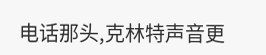电话那头,克林特声音更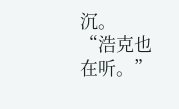沉。
“浩克也在听。”